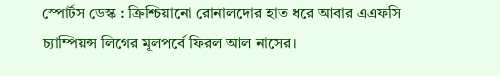স্পোর্টস ডেস্ক : ক্রিশ্চিয়ানো রোনালদোর হাত ধরে আবার এএফসি চ্যাম্পিয়ন্স লিগের মূলপর্বে ফিরল আল নাসের।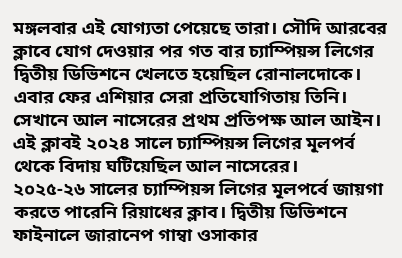মঙ্গলবার এই যোগ্যতা পেয়েছে তারা। সৌদি আরবের ক্লাবে যোগ দেওয়ার পর গত বার চ্যাম্পিয়ন্স লিগের দ্বিতীয় ডিভিশনে খেলতে হয়েছিল রোনালদোকে। এবার ফের এশিয়ার সেরা প্রতিযোগিতায় তিনি। সেখানে আল নাসেরের প্রথম প্রতিপক্ষ আল আইন। এই ক্লাবই ২০২৪ সালে চ্যাম্পিয়ন্স লিগের মূলপর্ব থেকে বিদায় ঘটিয়েছিল আল নাসেরের।
২০২৫-২৬ সালের চ্যাম্পিয়ন্স লিগের মূলপর্বে জায়গা করতে পারেনি রিয়াধের ক্লাব। দ্বিতীয় ডিভিশনে ফাইনালে জারানেপ গাম্বা ওসাকার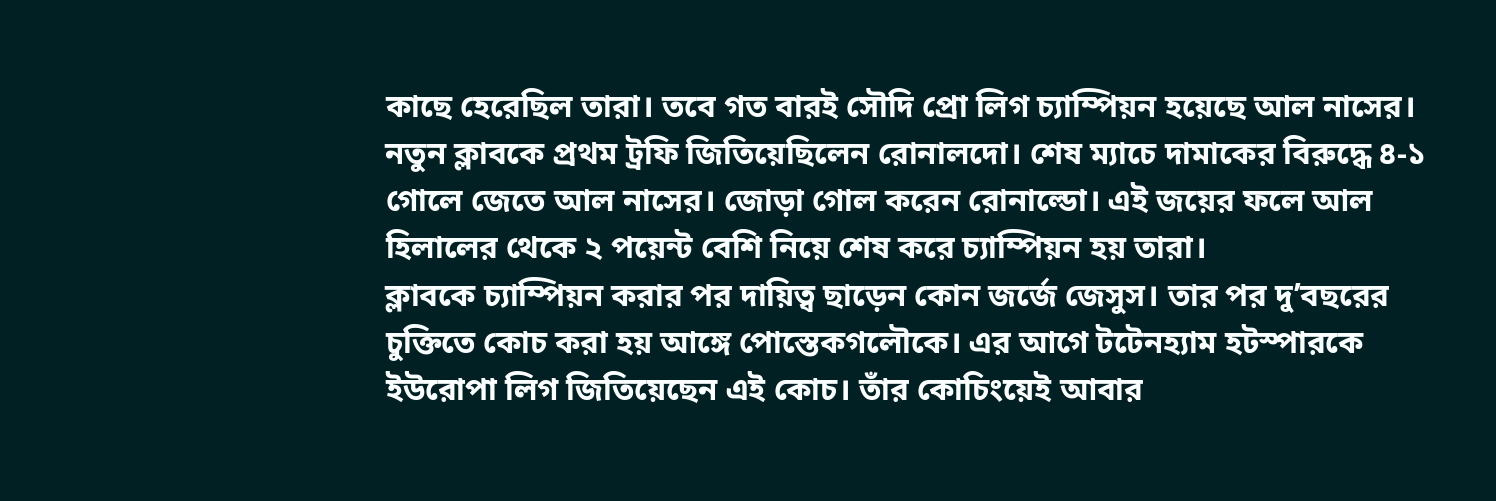কাছে হেরেছিল তারা। তবে গত বারই সৌদি প্রো লিগ চ্যাম্পিয়ন হয়েছে আল নাসের। নতুন ক্লাবকে প্রথম ট্রফি জিতিয়েছিলেন রোনালদো। শেষ ম্যাচে দামাকের বিরুদ্ধে ৪-১ গোলে জেতে আল নাসের। জোড়া গোল করেন রোনাল্ডো। এই জয়ের ফলে আল হিলালের থেকে ২ পয়েন্ট বেশি নিয়ে শেষ করে চ্যাম্পিয়ন হয় তারা।
ক্লাবকে চ্যাম্পিয়ন করার পর দায়িত্ব ছাড়েন কোন জর্জে জেসুস। তার পর দু’বছরের চুক্তিতে কোচ করা হয় আঙ্গে পোস্তেকগলৌকে। এর আগে টটেনহ্যাম হটস্পারকে ইউরোপা লিগ জিতিয়েছেন এই কোচ। তাঁর কোচিংয়েই আবার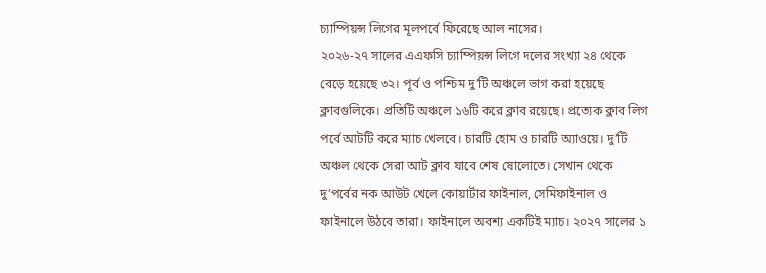চ্যাম্পিয়ন্স লিগের মূলপর্বে ফিরেছে আল নাসের।
২০২৬-২৭ সালের এএফসি চ্যাম্পিয়ন্স লিগে দলের সংখ্যা ২৪ থেকে বেড়ে হয়েছে ৩২। পূর্ব ও পশ্চিম দু’টি অঞ্চলে ভাগ করা হয়েছে ক্লাবগুলিকে। প্রতিটি অঞ্চলে ১৬টি করে ক্লাব রয়েছে। প্রত্যেক ক্লাব লিগ পর্বে আটটি করে ম্যাচ খেলবে। চারটি হোম ও চারটি অ্যাওয়ে। দু’টি অঞ্চল থেকে সেরা আট ক্লাব যাবে শেষ ষোলোতে। সেখান থেকে দু’পর্বের নক আউট খেলে কোয়ার্টার ফাইনাল, সেমিফাইনাল ও ফাইনালে উঠবে তারা। ফাইনালে অবশ্য একটিই ম্যাচ। ২০২৭ সালের ১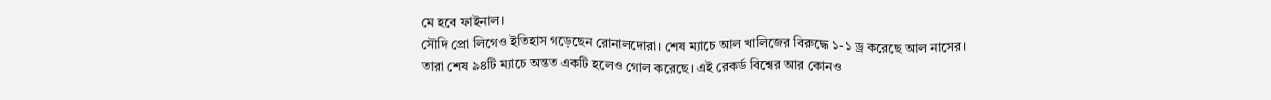মে হবে ফাইনাল।
সৌদি প্রো লিগেও ইতিহাস গড়েছেন রোনালদোরা। শেষ ম্যাচে আল খালিজের বিরুদ্ধে ১-১ ড্র করেছে আল নাসের। তারা শেষ ৯৪টি ম্যাচে অন্তত একটি হলেও গোল করেছে। এই রেকর্ড বিশ্বের আর কোনও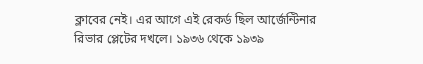ক্লাবের নেই। এর আগে এই রেকর্ড ছিল আর্জেন্টিনার রিভার প্লেটের দখলে। ১৯৩৬ থেকে ১৯৩৯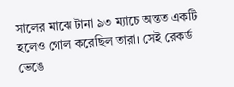সালের মাঝে টানা ৯৩ ম্যাচে অন্তত একটি হলেও গোল করেছিল তারা। সেই রেকর্ড ভেঙে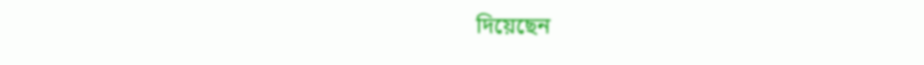দিয়েছেন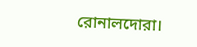রোনালদোরা।